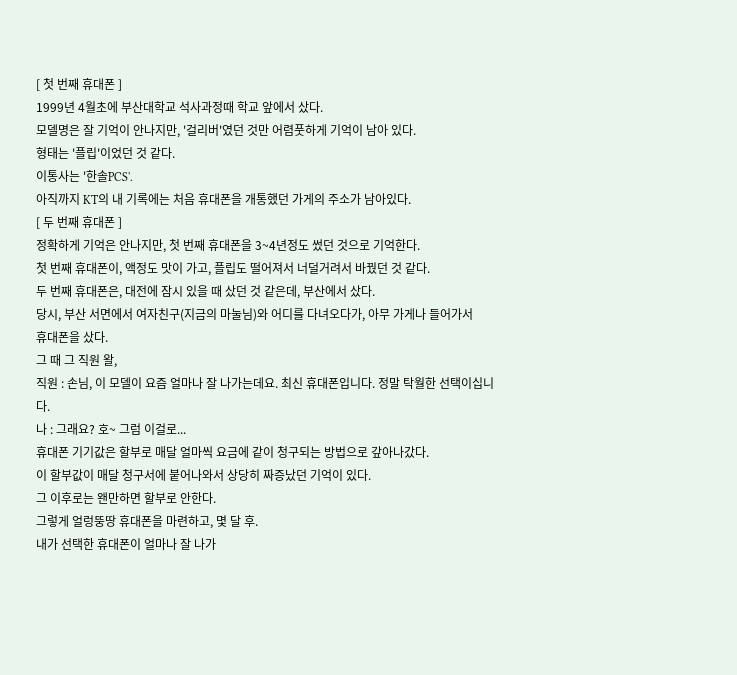[ 첫 번째 휴대폰 ]
1999년 4월초에 부산대학교 석사과정때 학교 앞에서 샀다.
모델명은 잘 기억이 안나지만, '걸리버'였던 것만 어렴풋하게 기억이 남아 있다.
형태는 '플립'이었던 것 같다.
이통사는 '한솔PCS'.
아직까지 KT의 내 기록에는 처음 휴대폰을 개통했던 가게의 주소가 남아있다.
[ 두 번째 휴대폰 ]
정확하게 기억은 안나지만, 첫 번째 휴대폰을 3~4년정도 썼던 것으로 기억한다.
첫 번째 휴대폰이, 액정도 맛이 가고, 플립도 떨어져서 너덜거려서 바꿨던 것 같다.
두 번째 휴대폰은, 대전에 잠시 있을 때 샀던 것 같은데, 부산에서 샀다.
당시, 부산 서면에서 여자친구(지금의 마눌님)와 어디를 다녀오다가, 아무 가게나 들어가서
휴대폰을 샀다.
그 때 그 직원 왈,
직원 : 손님, 이 모델이 요즘 얼마나 잘 나가는데요. 최신 휴대폰입니다. 정말 탁월한 선택이십니다.
나 : 그래요? 호~ 그럼 이걸로...
휴대폰 기기값은 할부로 매달 얼마씩 요금에 같이 청구되는 방법으로 갚아나갔다.
이 할부값이 매달 청구서에 붙어나와서 상당히 짜증났던 기억이 있다.
그 이후로는 왠만하면 할부로 안한다.
그렇게 얼렁뚱땅 휴대폰을 마련하고, 몇 달 후.
내가 선택한 휴대폰이 얼마나 잘 나가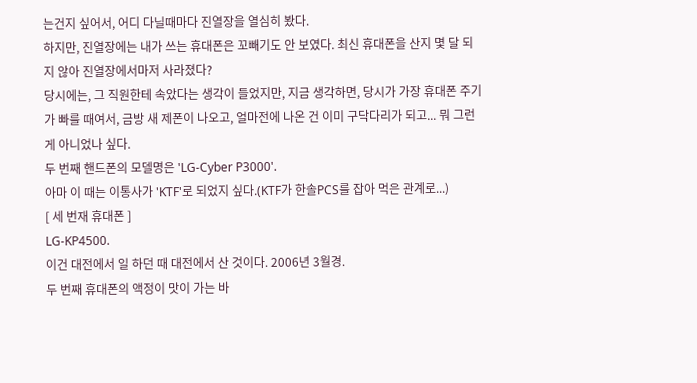는건지 싶어서, 어디 다닐때마다 진열장을 열심히 봤다.
하지만, 진열장에는 내가 쓰는 휴대폰은 꼬빼기도 안 보였다. 최신 휴대폰을 산지 몇 달 되지 않아 진열장에서마저 사라졌다?
당시에는, 그 직원한테 속았다는 생각이 들었지만, 지금 생각하면, 당시가 가장 휴대폰 주기가 빠를 때여서, 금방 새 제폰이 나오고, 얼마전에 나온 건 이미 구닥다리가 되고... 뭐 그런게 아니었나 싶다.
두 번째 핸드폰의 모델명은 'LG-Cyber P3000'.
아마 이 때는 이통사가 'KTF'로 되었지 싶다.(KTF가 한솔PCS를 잡아 먹은 관계로...)
[ 세 번재 휴대폰 ]
LG-KP4500.
이건 대전에서 일 하던 때 대전에서 산 것이다. 2006년 3월경.
두 번째 휴대폰의 액정이 맛이 가는 바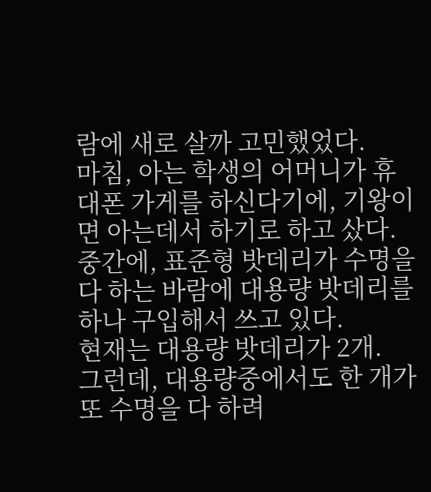람에 새로 살까 고민했었다.
마침, 아는 학생의 어머니가 휴대폰 가게를 하신다기에, 기왕이면 아는데서 하기로 하고 샀다.
중간에, 표준형 밧데리가 수명을 다 하는 바람에 대용량 밧데리를 하나 구입해서 쓰고 있다.
현재는 대용량 밧데리가 2개.
그런데, 대용량중에서도 한 개가 또 수명을 다 하려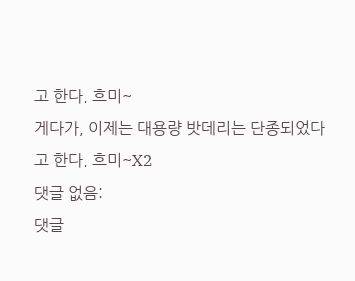고 한다. 흐미~
게다가, 이제는 대용량 밧데리는 단종되었다고 한다. 흐미~X2
댓글 없음:
댓글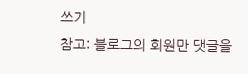쓰기
참고: 블로그의 회원만 댓글을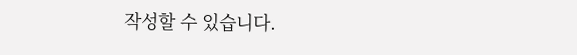작성할 수 있습니다.